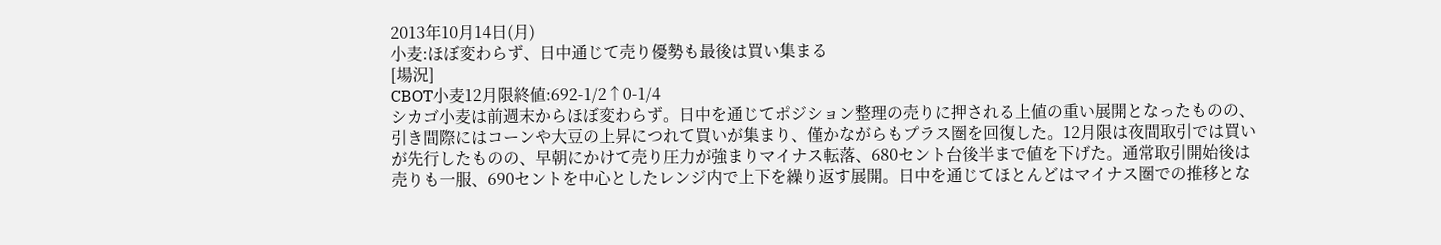2013年10月14日(月)
小麦:ほぼ変わらず、日中通じて売り優勢も最後は買い集まる
[場況]
CBOT小麦12月限終値:692-1/2↑0-1/4
シカゴ小麦は前週末からほぼ変わらず。日中を通じてポジション整理の売りに押される上値の重い展開となったものの、引き間際にはコーンや大豆の上昇につれて買いが集まり、僅かながらもプラス圏を回復した。12月限は夜間取引では買いが先行したものの、早朝にかけて売り圧力が強まりマイナス転落、680セント台後半まで値を下げた。通常取引開始後は売りも一服、690セントを中心としたレンジ内で上下を繰り返す展開。日中を通じてほとんどはマイナス圏での推移とな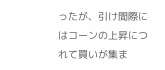ったが、引け間際にはコーンの上昇につれて買いが集ま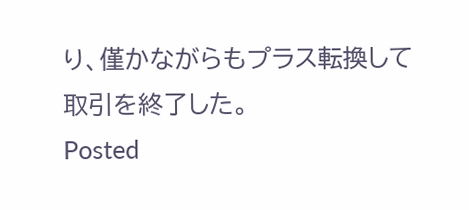り、僅かながらもプラス転換して取引を終了した。
Posted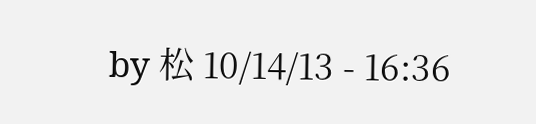by 松 10/14/13 - 16:36